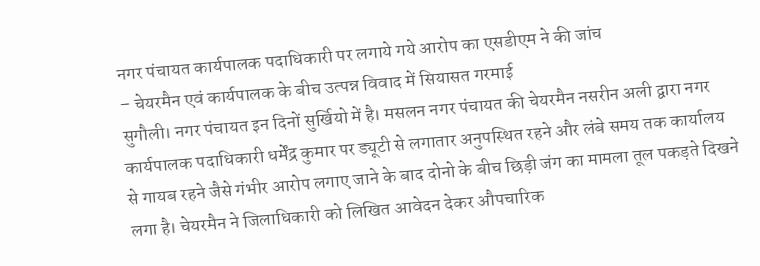नगर पंचायत कार्यपालक पदाधिकारी पर लगाये गये आरोप का एसडीएम ने की जांच
– चेयरमैन एवं कार्यपालक के बीच उत्पन्न विवाद में सियासत गरमाई
सुगौली। नगर पंचायत इन दिनों सुर्खियो में है। मसलन नगर पंचायत की चेयरमैन नसरीन अली द्वारा नगर कार्यपालक पदाधिकारी धर्मेंद्र कुमार पर ड्यूटी से लगातार अनुपस्थित रहने और लंबे समय तक कार्यालय से गायब रहने जैसे गंभीर आरोप लगाए जाने के बाद दोनो के बीच छिड़ी जंग का मामला तूल पकड़ते दिखने लगा है। चेयरमैन ने जिलाधिकारी को लिखित आवेदन देकर औपचारिक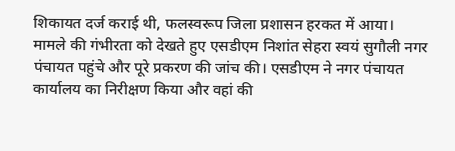शिकायत दर्ज कराई थी, फलस्वरूप जिला प्रशासन हरकत में आया।
मामले की गंभीरता को देखते हुए एसडीएम निशांत सेहरा स्वयं सुगौली नगर पंचायत पहुंचे और पूरे प्रकरण की जांच की। एसडीएम ने नगर पंचायत कार्यालय का निरीक्षण किया और वहां की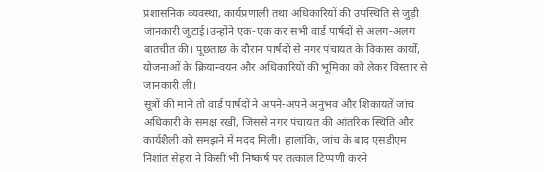प्रशासनिक व्यवस्था, कार्यप्रणाली तथा अधिकारियों की उपस्थिति से जुड़ी जानकारी जुटाई।उन्होंने एक-एक कर सभी वार्ड पार्षदों से अलग-अलग बातचीत की। पूछताछ के दौरान पार्षदों से नगर पंचायत के विकास कार्यों, योजनाओं के क्रियान्वयन और अधिकारियों की भूमिका को लेकर विस्तार से जानकारी ली।
सूत्रों की माने तो वार्ड पार्षदों ने अपने-अपने अनुभव और शिकायतें जांच अधिकारी के समक्ष रखीं, जिससे नगर पंचायत की आंतरिक स्थिति और कार्यशैली को समझने में मदद मिली। हालांकि, जांच के बाद एसडीएम निशांत सेहरा ने किसी भी निष्कर्ष पर तत्काल टिप्पणी करने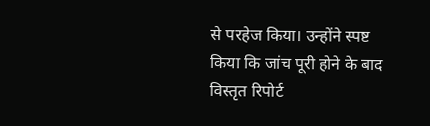से परहेज किया। उन्होंने स्पष्ट किया कि जांच पूरी होने के बाद विस्तृत रिपोर्ट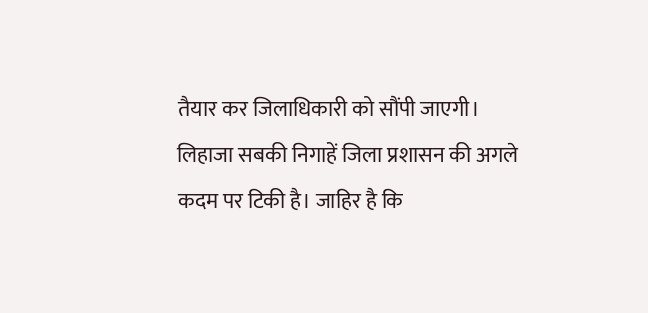तैयार कर जिलाधिकारी को सौंपी जाएगी।
लिहाजा सबकी निगाहें जिला प्रशासन की अगले कदम पर टिकी है। जाहिर है कि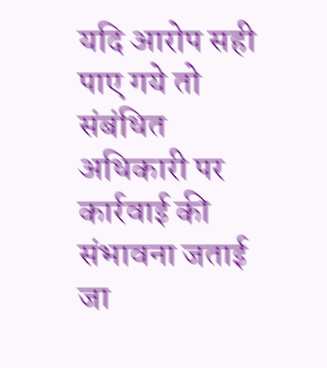यदि आरोप सही पाए गये तो संबंधित अधिकारी पर कार्रवाई की संभावना जताई जा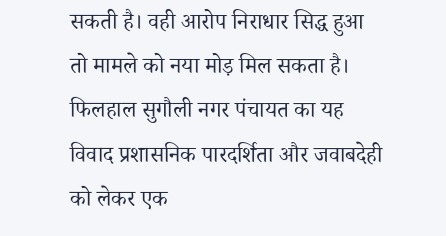सकती है। वही आरोप निराधार सिद्ध हुआ तो मामले को नया मोड़ मिल सकता है। फिलहाल सुगौली नगर पंचायत का यह विवाद प्रशासनिक पारदर्शिता और जवाबदेही को लेकर एक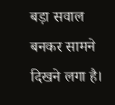बड़ा सवाल बनकर सामने दिखने लगा है।